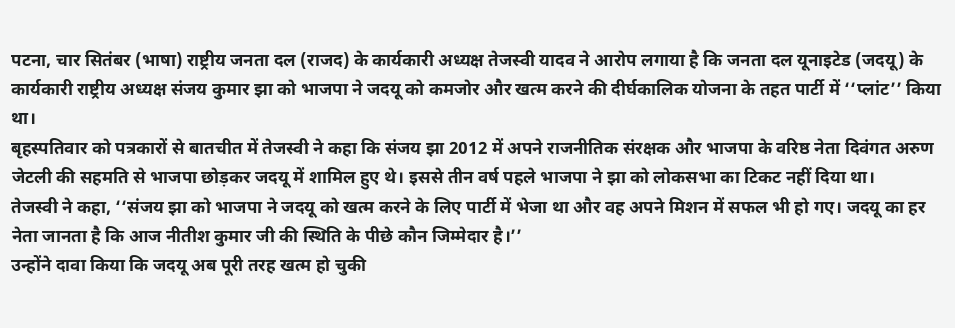पटना, चार सितंबर (भाषा) राष्ट्रीय जनता दल (राजद) के कार्यकारी अध्यक्ष तेजस्वी यादव ने आरोप लगाया है कि जनता दल यूनाइटेड (जदयू) के कार्यकारी राष्ट्रीय अध्यक्ष संजय कुमार झा को भाजपा ने जदयू को कमजोर और खत्म करने की दीर्घकालिक योजना के तहत पार्टी में ‘‘प्लांट’’ किया था।
बृहस्पतिवार को पत्रकारों से बातचीत में तेजस्वी ने कहा कि संजय झा 2012 में अपने राजनीतिक संरक्षक और भाजपा के वरिष्ठ नेता दिवंगत अरुण जेटली की सहमति से भाजपा छोड़कर जदयू में शामिल हुए थे। इससे तीन वर्ष पहले भाजपा ने झा को लोकसभा का टिकट नहीं दिया था।
तेजस्वी ने कहा, ‘‘संजय झा को भाजपा ने जदयू को खत्म करने के लिए पार्टी में भेजा था और वह अपने मिशन में सफल भी हो गए। जदयू का हर नेता जानता है कि आज नीतीश कुमार जी की स्थिति के पीछे कौन जिम्मेदार है।’’
उन्होंने दावा किया कि जदयू अब पूरी तरह खत्म हो चुकी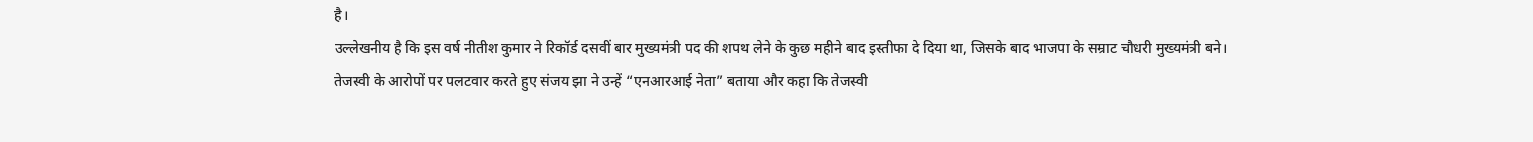है।
उल्लेखनीय है कि इस वर्ष नीतीश कुमार ने रिकॉर्ड दसवीं बार मुख्यमंत्री पद की शपथ लेने के कुछ महीने बाद इस्तीफा दे दिया था, जिसके बाद भाजपा के सम्राट चौधरी मुख्यमंत्री बने।
तेजस्वी के आरोपों पर पलटवार करते हुए संजय झा ने उन्हें “एनआरआई नेता” बताया और कहा कि तेजस्वी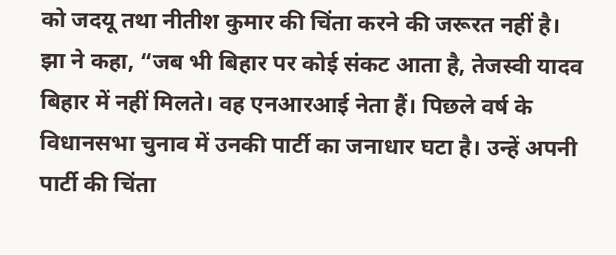को जदयू तथा नीतीश कुमार की चिंता करने की जरूरत नहीं है।
झा ने कहा, “जब भी बिहार पर कोई संकट आता है, तेजस्वी यादव बिहार में नहीं मिलते। वह एनआरआई नेता हैं। पिछले वर्ष के विधानसभा चुनाव में उनकी पार्टी का जनाधार घटा है। उन्हें अपनी पार्टी की चिंता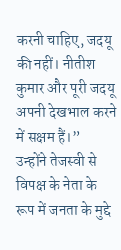करनी चाहिए, जदयू की नहीं। नीतीश कुमार और पूरी जदयू अपनी देखभाल करने में सक्षम हैं।”
उन्होंने तेजस्वी से विपक्ष के नेता के रूप में जनता के मुद्दे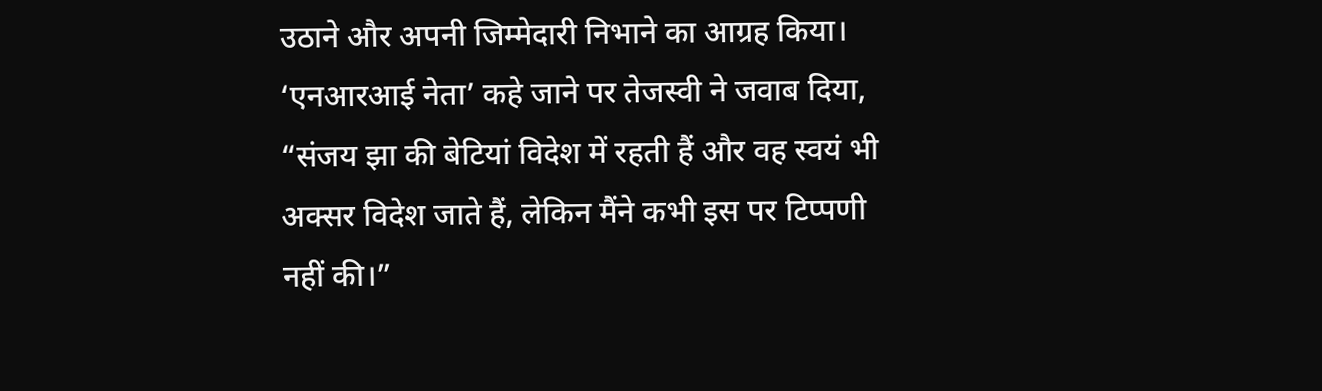उठाने और अपनी जिम्मेदारी निभाने का आग्रह किया।
‘एनआरआई नेता’ कहे जाने पर तेजस्वी ने जवाब दिया, “संजय झा की बेटियां विदेश में रहती हैं और वह स्वयं भी अक्सर विदेश जाते हैं, लेकिन मैंने कभी इस पर टिप्पणी नहीं की।”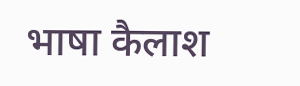भाषा कैलाश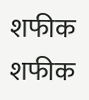शफीक
शफीक